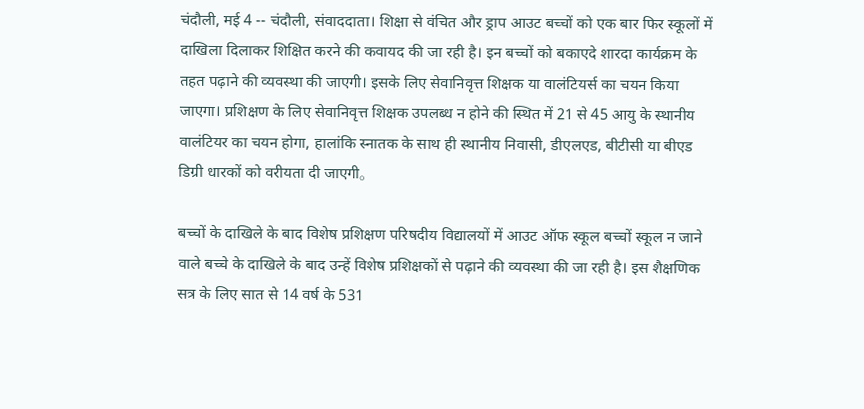चंदौली, मई 4 -- चंदौली, संवाददाता। शिक्षा से वंचित और ड्राप आउट बच्चों को एक बार फिर स्कूलों में दाखिला दिलाकर शिक्षित करने की कवायद की जा रही है। इन बच्चों को बकाएदे शारदा कार्यक्रम के तहत पढ़ाने की व्यवस्था की जाएगी। इसके लिए सेवानिवृत्त शिक्षक या वालंटियर्स का चयन किया जाएगा। प्रशिक्षण के लिए सेवानिवृत्त शिक्षक उपलब्ध न होने की स्थित में 21 से 45 आयु के स्थानीय वालंटियर का चयन होगा, हालांकि स्नातक के साथ ही स्थानीय निवासी, डीएलएड, बीटीसी या बीएड डिग्री धारकों को वरीयता दी जाएगी。

बच्चों के दाखिले के बाद विशेष प्रशिक्षण परिषदीय विद्यालयों में आउट ऑफ स्कूल बच्चों स्कूल न जाने वाले बच्चे के दाखिले के बाद उन्हें विशेष प्रशिक्षकों से पढ़ाने की व्यवस्था की जा रही है। इस शैक्षणिक सत्र के लिए सात से 14 वर्ष के 531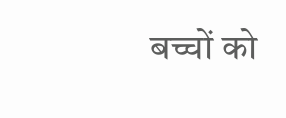बच्चों को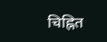चिह्नित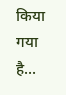किया गया है...